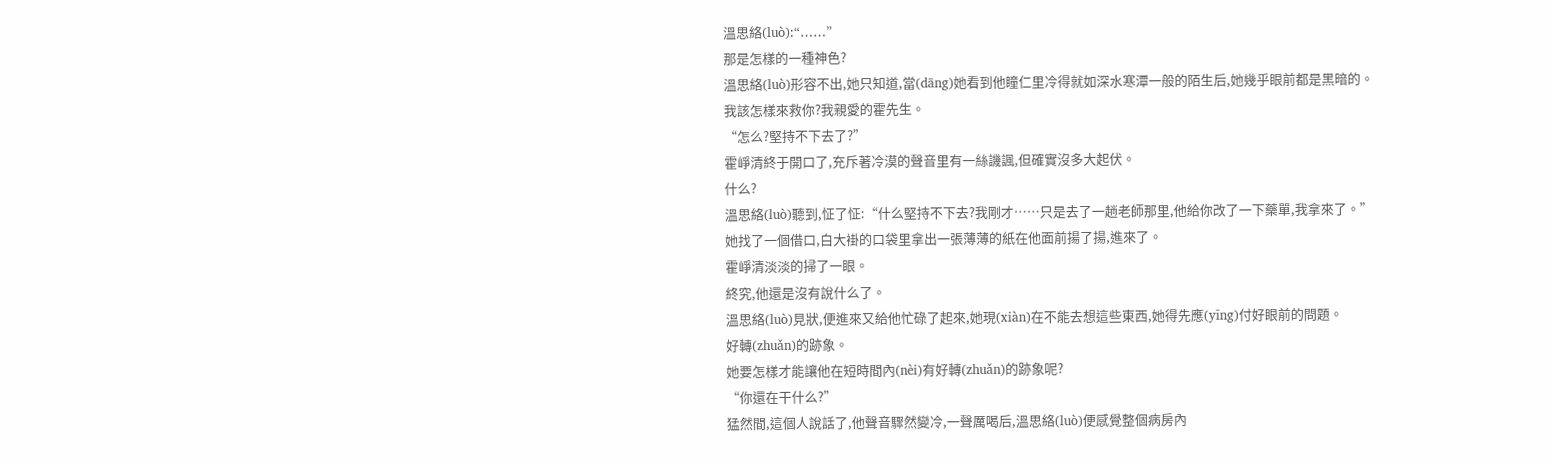溫思絡(luò):“……”
那是怎樣的一種神色?
溫思絡(luò)形容不出,她只知道,當(dāng)她看到他瞳仁里冷得就如深水寒潭一般的陌生后,她幾乎眼前都是黑暗的。
我該怎樣來救你?我親愛的霍先生。
“怎么?堅持不下去了?”
霍崢清終于開口了,充斥著冷漠的聲音里有一絲譏諷,但確實沒多大起伏。
什么?
溫思絡(luò)聽到,怔了怔:“什么堅持不下去?我剛才……只是去了一趟老師那里,他給你改了一下藥單,我拿來了。”
她找了一個借口,白大褂的口袋里拿出一張薄薄的紙在他面前揚了揚,進來了。
霍崢清淡淡的掃了一眼。
終究,他還是沒有說什么了。
溫思絡(luò)見狀,便進來又給他忙碌了起來,她現(xiàn)在不能去想這些東西,她得先應(yīng)付好眼前的問題。
好轉(zhuǎn)的跡象。
她要怎樣才能讓他在短時間內(nèi)有好轉(zhuǎn)的跡象呢?
“你還在干什么?”
猛然間,這個人說話了,他聲音驟然變冷,一聲厲喝后,溫思絡(luò)便感覺整個病房內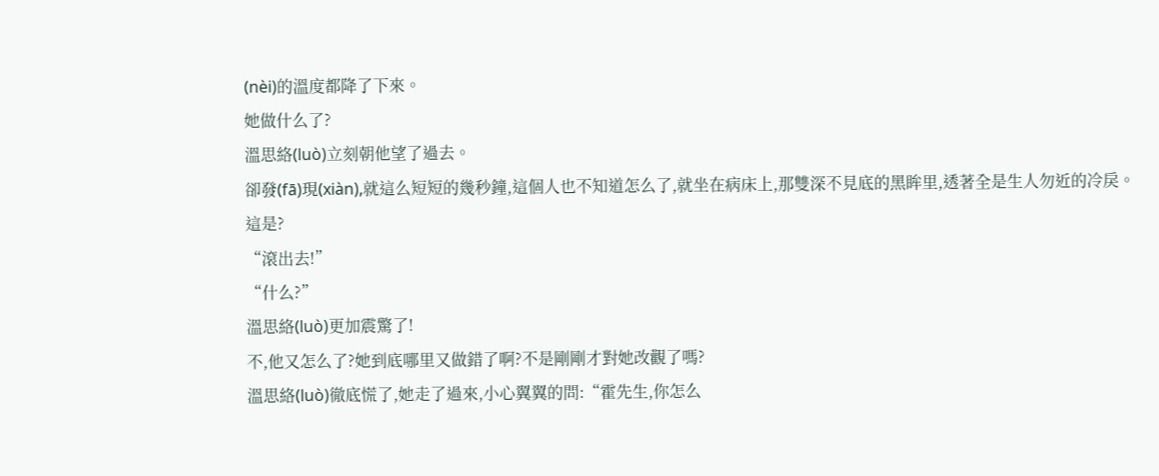(nèi)的溫度都降了下來。
她做什么了?
溫思絡(luò)立刻朝他望了過去。
卻發(fā)現(xiàn),就這么短短的幾秒鐘,這個人也不知道怎么了,就坐在病床上,那雙深不見底的黑眸里,透著全是生人勿近的冷戾。
這是?
“滾出去!”
“什么?”
溫思絡(luò)更加震驚了!
不,他又怎么了?她到底哪里又做錯了啊?不是剛剛才對她改觀了嗎?
溫思絡(luò)徹底慌了,她走了過來,小心翼翼的問:“霍先生,你怎么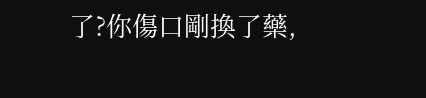了?你傷口剛換了藥,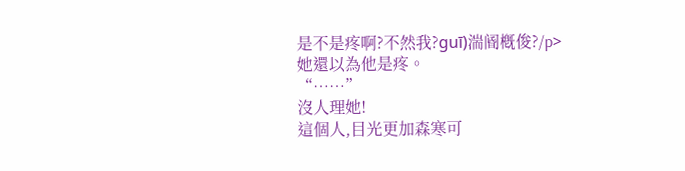是不是疼啊?不然我?guī)湍阍槪俊?/p>
她還以為他是疼。
“……”
沒人理她!
這個人,目光更加森寒可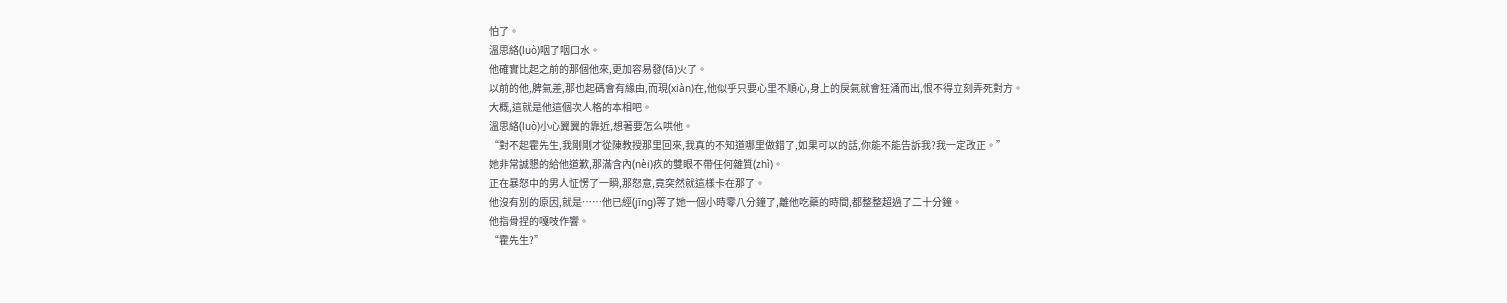怕了。
溫思絡(luò)咽了咽口水。
他確實比起之前的那個他來,更加容易發(fā)火了。
以前的他,脾氣差,那也起碼會有緣由,而現(xiàn)在,他似乎只要心里不順心,身上的戾氣就會狂涌而出,恨不得立刻弄死對方。
大概,這就是他這個次人格的本相吧。
溫思絡(luò)小心翼翼的靠近,想著要怎么哄他。
“對不起霍先生,我剛剛才從陳教授那里回來,我真的不知道哪里做錯了,如果可以的話,你能不能告訴我?我一定改正。”
她非常誠懇的給他道歉,那滿含內(nèi)疚的雙眼不帶任何雜質(zhì)。
正在暴怒中的男人怔愣了一瞬,那怒意,竟突然就這樣卡在那了。
他沒有別的原因,就是……他已經(jīng)等了她一個小時零八分鐘了,離他吃藥的時間,都整整超過了二十分鐘。
他指骨捏的嘎吱作響。
“霍先生?”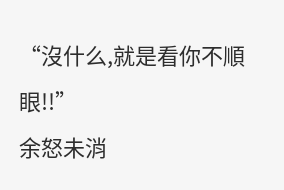“沒什么,就是看你不順眼!!”
余怒未消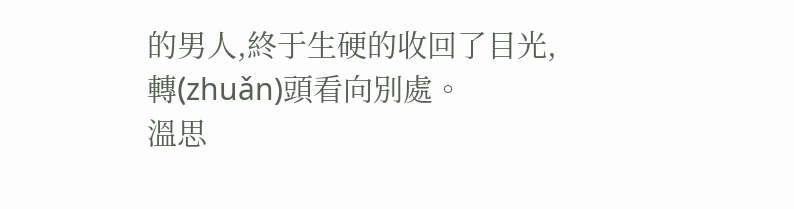的男人,終于生硬的收回了目光,轉(zhuǎn)頭看向別處。
溫思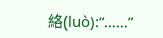絡(luò):“……”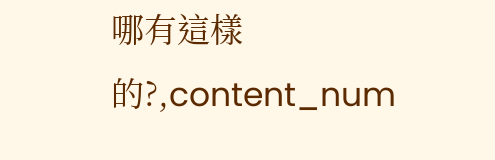哪有這樣的?,content_num